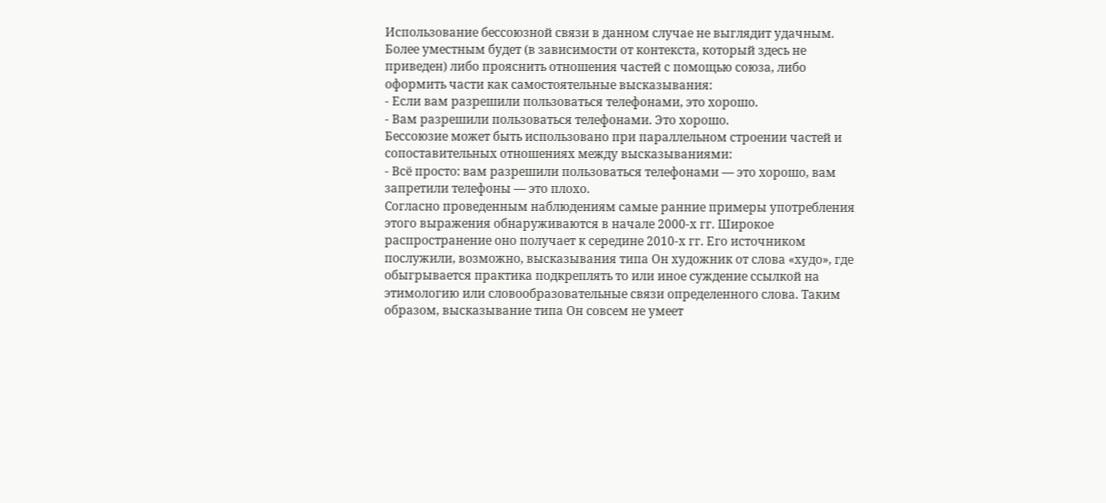Использование бессоюзной связи в данном случае не выглядит удачным. Более уместным будет (в зависимости от контекста, который здесь не приведен) либо прояснить отношения частей с помощью союза, либо оформить части как самостоятельные высказывания:
- Если вам разрешили пользоваться телефонами, это хорошо.
- Вам разрешили пользоваться телефонами. Это хорошо.
Бессоюзие может быть использовано при параллельном строении частей и сопоставительных отношениях между высказываниями:
- Всё просто: вам разрешили пользоваться телефонами — это хорошо, вам запретили телефоны — это плохо.
Согласно проведенным наблюдениям самые ранние примеры употребления этого выражения обнаруживаются в начале 2000-х гг. Широкое распространение оно получает к середине 2010-х гг. Его источником послужили, возможно, высказывания типа Он художник от слова «худо», где обыгрывается практика подкреплять то или иное суждение ссылкой на этимологию или словообразовательные связи определенного слова. Таким образом, высказывание типа Он совсем не умеет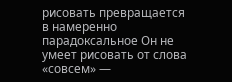рисовать превращается в намеренно парадоксальное Он не умеет рисовать от слова «совсем» —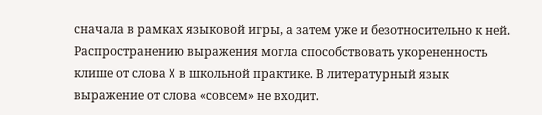сначала в рамках языковой игры, а затем уже и безотносительно к ней. Распространению выражения могла способствовать укорененность клише от слова X в школьной практике. В литературный язык выражение от слова «совсем» не входит.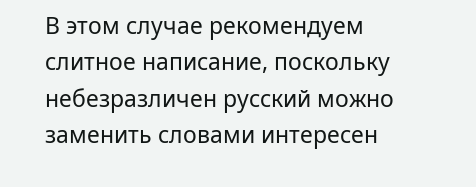В этом случае рекомендуем слитное написание, поскольку небезразличен русский можно заменить словами интересен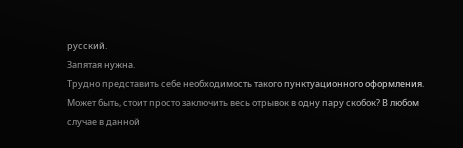русский.
Запятая нужна.
Трудно представить себе необходимость такого пунктуационного оформления. Может быть, стоит просто заключить весь отрывок в одну пару скобок? В любом случае в данной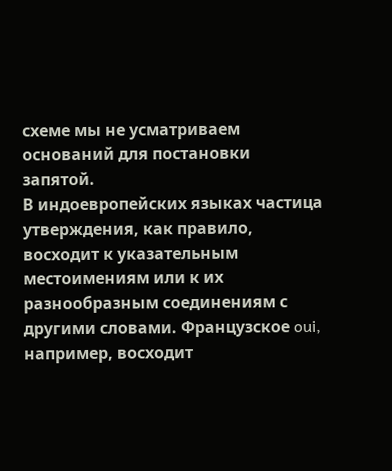схеме мы не усматриваем оснований для постановки запятой.
В индоевропейских языках частица утверждения, как правило, восходит к указательным местоимениям или к их разнообразным соединениям с другими словами. Французское oui, например, восходит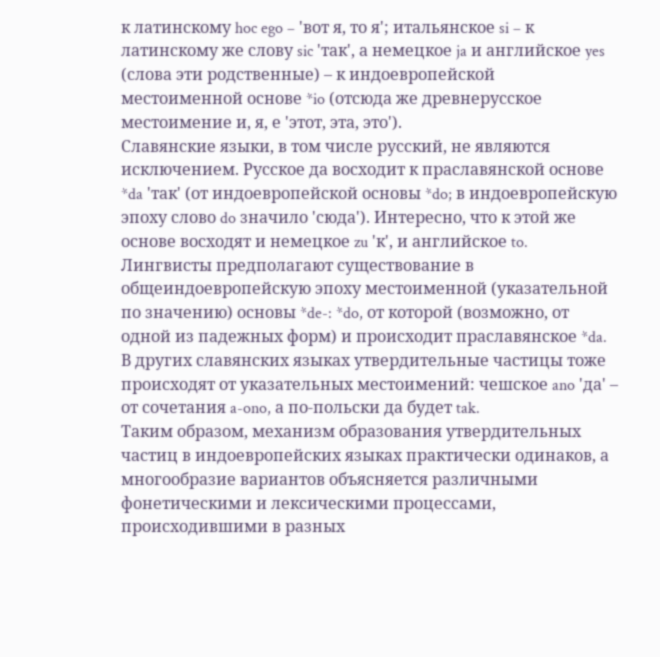к латинскому hoc ego – 'вот я, то я'; итальянское si – к латинскому же слову sic 'так', а немецкое ja и английское yes (слова эти родственные) – к индоевропейской местоименной основе *io (отсюда же древнерусское местоимение и, я, е 'этот, эта, это').
Славянские языки, в том числе русский, не являются исключением. Русское да восходит к праславянской основе *da 'так' (от индоевропейской основы *do; в индоевропейскую эпоху слово do значило 'сюда'). Интересно, что к этой же основе восходят и немецкое zu 'к', и английское to. Лингвисты предполагают существование в общеиндоевропейскую эпоху местоименной (указательной по значению) основы *de-: *do, от которой (возможно, от одной из падежных форм) и происходит праславянское *da. В других славянских языках утвердительные частицы тоже происходят от указательных местоимений: чешское ano 'да' – от сочетания a-ono, а по-польски да будет tak.
Таким образом, механизм образования утвердительных частиц в индоевропейских языках практически одинаков, а многообразие вариантов объясняется различными фонетическими и лексическими процессами, происходившими в разных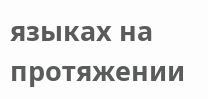языках на протяжении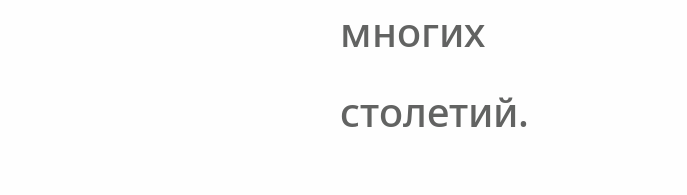многих столетий.